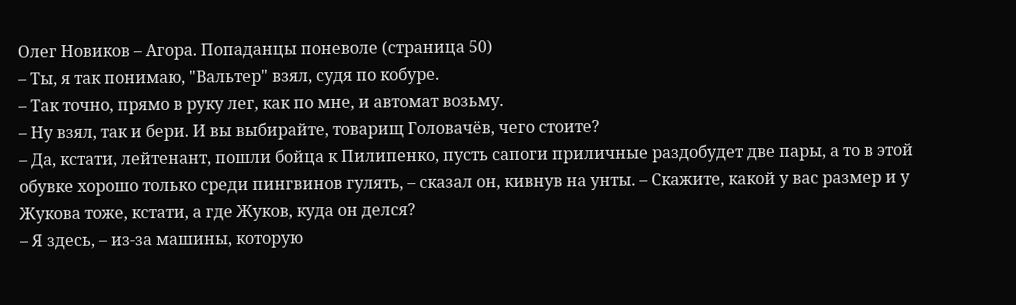Олег Новиков – Агора. Попаданцы поневоле (страница 50)
– Ты, я так понимаю, "Вальтер" взял, судя по кобуре.
– Так точно, прямо в руку лег, как по мне, и автомат возьму.
– Ну взял, так и бери. И вы выбирайте, товарищ Головачёв, чего стоите?
– Да, кстати, лейтенант, пошли бойца к Пилипенко, пусть сапоги приличные раздобудет две пары, а то в этой обувке хорошо только среди пингвинов гулять, – сказал он, кивнув на унты. – Скажите, какой у вас размер и у Жукова тоже, кстати, а где Жуков, куда он делся?
– Я здесь, – из-за машины, которую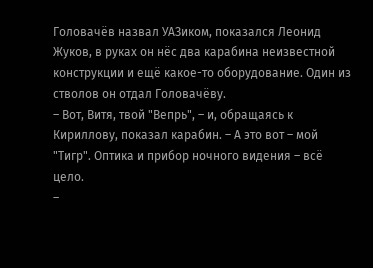Головачёв назвал УАЗиком, показался Леонид Жуков, в руках он нёс два карабина неизвестной конструкции и ещё какое-то оборудование. Один из стволов он отдал Головачёву.
– Вот, Витя, твой "Вепрь", – и, обращаясь к Кириллову, показал карабин. – А это вот – мой "Тигр". Оптика и прибор ночного видения – всё цело.
–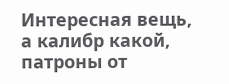Интересная вещь, а калибр какой, патроны от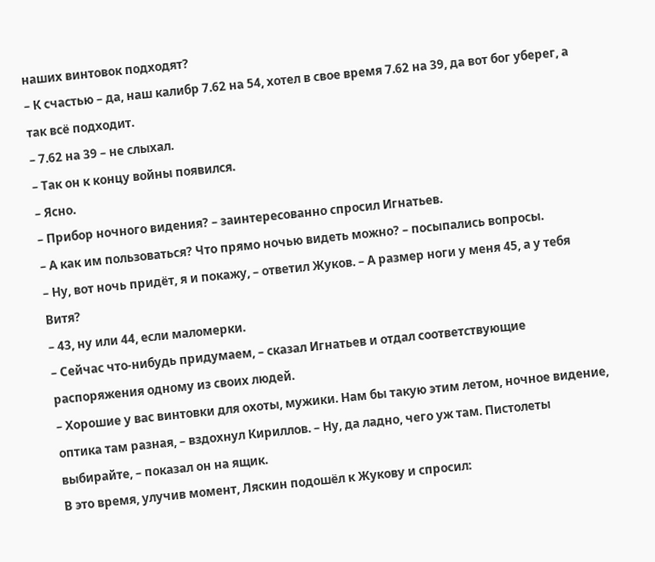наших винтовок подходят?
– К счастью – да, наш калибр 7.62 на 54, хотел в свое время 7.62 на 39, да вот бог уберег, а так всё подходит.
– 7.62 на 39 – не слыхал.
– Так он к концу войны появился.
– Ясно.
– Прибор ночного видения? – заинтересованно спросил Игнатьев.
– А как им пользоваться? Что прямо ночью видеть можно? – посыпались вопросы.
– Ну, вот ночь придёт, я и покажу, – ответил Жуков. – А размер ноги у меня 45, а у тебя Витя?
– 43, ну или 44, если маломерки.
– Сейчас что-нибудь придумаем, – сказал Игнатьев и отдал соответствующие распоряжения одному из своих людей.
– Хорошие у вас винтовки для охоты, мужики. Нам бы такую этим летом, ночное видение, оптика там разная, – вздохнул Кириллов. – Ну, да ладно, чего уж там. Пистолеты выбирайте, – показал он на ящик.
В это время, улучив момент, Ляскин подошёл к Жукову и спросил: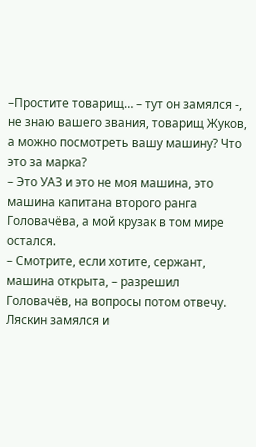–Простите товарищ… – тут он замялся -, не знаю вашего звания, товарищ Жуков, а можно посмотреть вашу машину? Что это за марка?
– Это УАЗ и это не моя машина, это машина капитана второго ранга Головачёва, а мой крузак в том мире остался.
– Смотрите, если хотите, сержант, машина открыта, – разрешил Головачёв, на вопросы потом отвечу.
Ляскин замялся и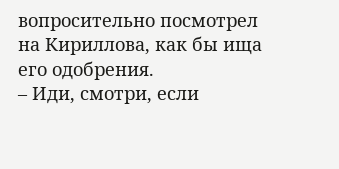вопросительно посмотрел на Кириллова, как бы ища его одобрения.
– Иди, смотри, если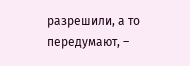разрешили, а то передумают, –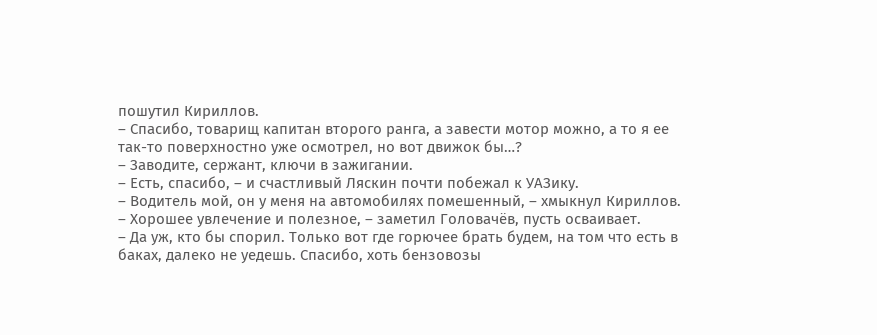пошутил Кириллов.
– Спасибо, товарищ капитан второго ранга, а завести мотор можно, а то я ее так-то поверхностно уже осмотрел, но вот движок бы…?
– Заводите, сержант, ключи в зажигании.
– Есть, спасибо, – и счастливый Ляскин почти побежал к УАЗику.
– Водитель мой, он у меня на автомобилях помешенный, – хмыкнул Кириллов.
– Хорошее увлечение и полезное, – заметил Головачёв, пусть осваивает.
– Да уж, кто бы спорил. Только вот где горючее брать будем, на том что есть в баках, далеко не уедешь. Спасибо, хоть бензовозы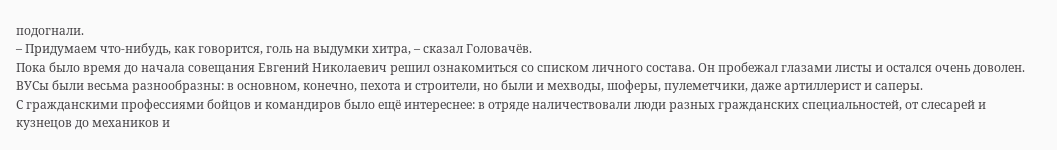подогнали.
– Придумаем что-нибудь, как говорится, голь на выдумки хитра, – сказал Головачёв.
Пока было время до начала совещания Евгений Николаевич решил ознакомиться со списком личного состава. Он пробежал глазами листы и остался очень доволен. ВУСы были весьма разнообразны: в основном, конечно, пехота и строители, но были и мехводы, шоферы, пулеметчики, даже артиллерист и саперы.
С гражданскими профессиями бойцов и командиров было ещё интереснее: в отряде наличествовали люди разных гражданских специальностей, от слесарей и кузнецов до механиков и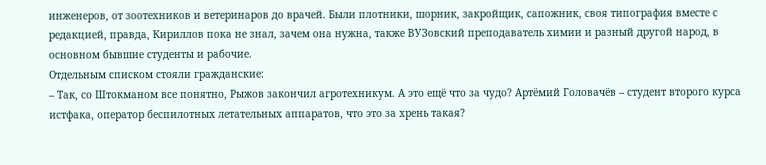инженеров, от зоотехников и ветеринаров до врачей. Были плотники, шорник, закройщик, сапожник, своя типография вместе с редакцией, правда, Кириллов пока не знал, зачем она нужна, также ВУЗовский преподаватель химии и разный другой народ, в основном бывшие студенты и рабочие.
Отдельным списком стояли гражданские:
– Так, со Штокманом все понятно, Рыжов закончил агротехникум. А это ещё что за чудо? Артёмий Головачёв – студент второго курса истфака, оператор беспилотных летательных аппаратов, что это за хрень такая?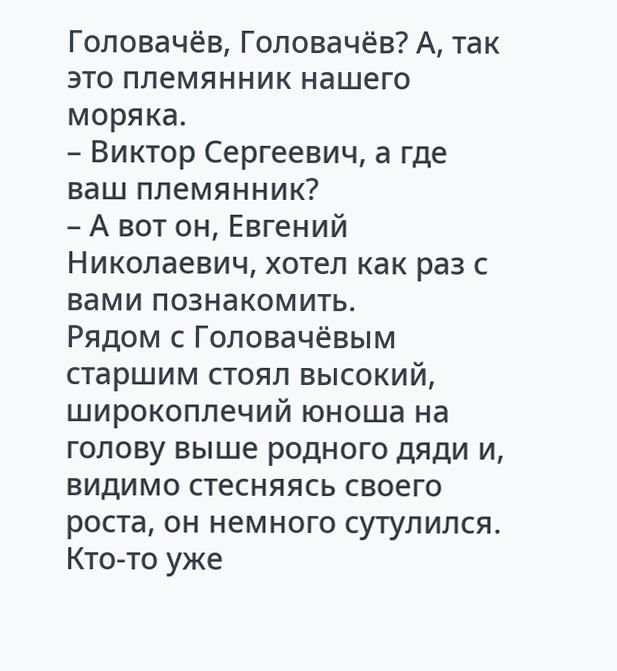Головачёв, Головачёв? А, так это племянник нашего моряка.
– Виктор Сергеевич, а где ваш племянник?
– А вот он, Евгений Николаевич, хотел как раз с вами познакомить.
Рядом с Головачёвым старшим стоял высокий, широкоплечий юноша на голову выше родного дяди и, видимо стесняясь своего роста, он немного сутулился. Кто-то уже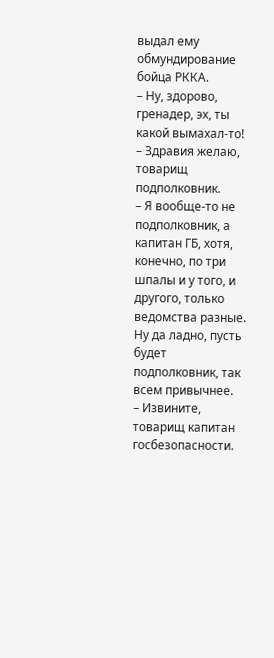выдал ему обмундирование бойца РККА.
– Ну, здорово, гренадер, эх, ты какой вымахал-то!
– Здравия желаю, товарищ подполковник.
– Я вообще-то не подполковник, а капитан ГБ, хотя, конечно, по три шпалы и у того, и другого, только ведомства разные. Ну да ладно, пусть будет подполковник, так всем привычнее.
– Извините, товарищ капитан госбезопасности.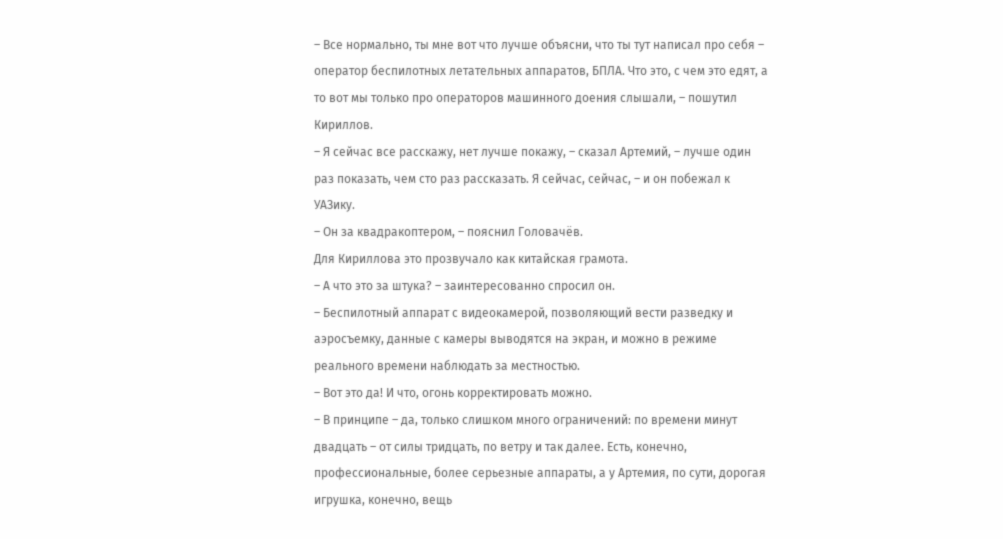– Все нормально, ты мне вот что лучше объясни, что ты тут написал про себя – оператор беспилотных летательных аппаратов, БПЛА. Что это, с чем это едят, а то вот мы только про операторов машинного доения слышали, – пошутил Кириллов.
– Я сейчас все расскажу, нет лучше покажу, – сказал Артемий, – лучше один раз показать, чем сто раз рассказать. Я сейчас, сейчас, – и он побежал к УАЗику.
– Он за квадракоптером, – пояснил Головачёв.
Для Кириллова это прозвучало как китайская грамота.
– А что это за штука? – заинтересованно спросил он.
– Беспилотный аппарат с видеокамерой, позволяющий вести разведку и аэросъемку, данные с камеры выводятся на экран, и можно в режиме реального времени наблюдать за местностью.
– Вот это да! И что, огонь корректировать можно.
– В принципе – да, только слишком много ограничений: по времени минут двадцать – от силы тридцать, по ветру и так далее. Есть, конечно, профессиональные, более серьезные аппараты, а у Артемия, по сути, дорогая игрушка, конечно, вещь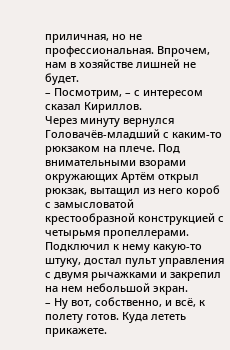приличная, но не профессиональная. Впрочем, нам в хозяйстве лишней не будет.
– Посмотрим, – с интересом сказал Кириллов.
Через минуту вернулся Головачёв-младший с каким-то рюкзаком на плече. Под внимательными взорами окружающих Артём открыл рюкзак, вытащил из него короб с замысловатой крестообразной конструкцией с четырьмя пропеллерами. Подключил к нему какую-то штуку, достал пульт управления с двумя рычажками и закрепил на нем небольшой экран.
– Ну вот, собственно, и всё, к полету готов. Куда лететь прикажете.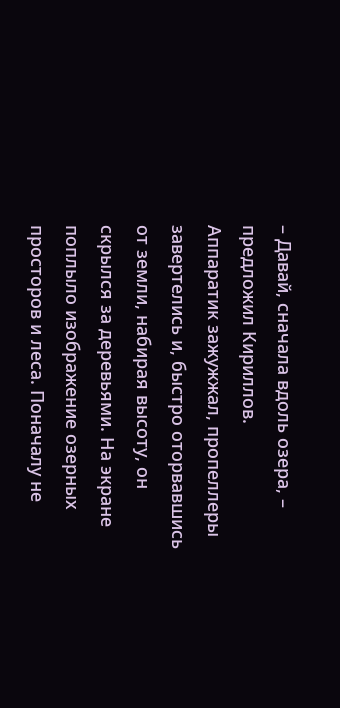– Давай, сначала вдоль озера, – предложил Кириллов.
Аппаратик зажужжал, пропеллеры завертелись и, быстро оторвавшись от земли, набирая высоту, он скрылся за деревьями. На экране поплыло изображение озерных просторов и леса. Поначалу не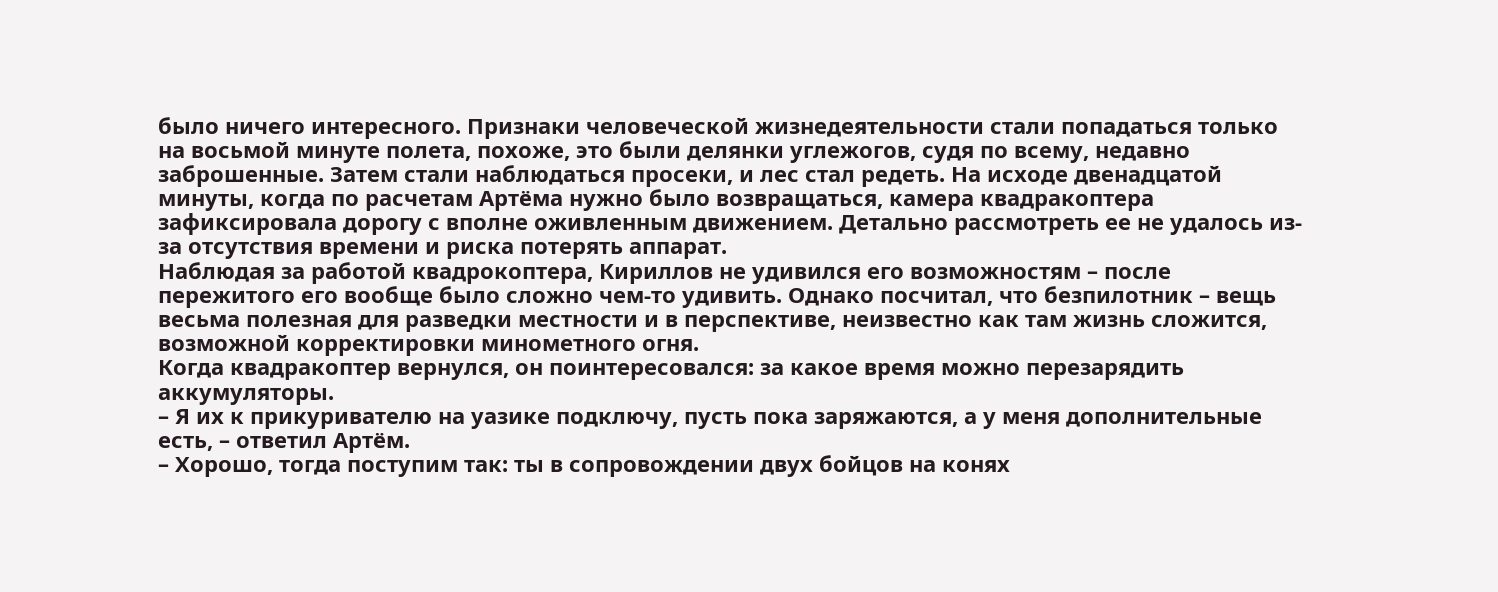было ничего интересного. Признаки человеческой жизнедеятельности стали попадаться только на восьмой минуте полета, похоже, это были делянки углежогов, судя по всему, недавно заброшенные. Затем стали наблюдаться просеки, и лес стал редеть. На исходе двенадцатой минуты, когда по расчетам Артёма нужно было возвращаться, камера квадракоптера зафиксировала дорогу с вполне оживленным движением. Детально рассмотреть ее не удалось из-за отсутствия времени и риска потерять аппарат.
Наблюдая за работой квадрокоптера, Кириллов не удивился его возможностям – после пережитого его вообще было сложно чем-то удивить. Однако посчитал, что безпилотник – вещь весьма полезная для разведки местности и в перспективе, неизвестно как там жизнь сложится, возможной корректировки минометного огня.
Когда квадракоптер вернулся, он поинтересовался: за какое время можно перезарядить аккумуляторы.
– Я их к прикуривателю на уазике подключу, пусть пока заряжаются, а у меня дополнительные есть, – ответил Артём.
– Хорошо, тогда поступим так: ты в сопровождении двух бойцов на конях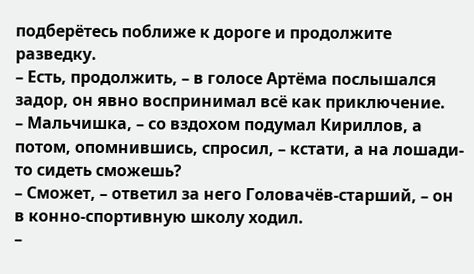подберётесь поближе к дороге и продолжите разведку.
– Есть, продолжить, – в голосе Артёма послышался задор, он явно воспринимал всё как приключение.
– Мальчишка, – со вздохом подумал Кириллов, а потом, опомнившись, спросил, – кстати, а на лошади-то сидеть сможешь?
– Сможет, – ответил за него Головачёв-старший, – он в конно-спортивную школу ходил.
–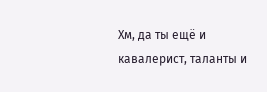Хм, да ты ещё и кавалерист, таланты и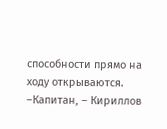способности прямо на ходу открываются.
–Капитан, – Кириллов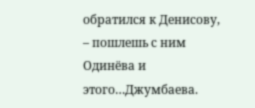обратился к Денисову, – пошлешь с ним Одинёва и этого…Джумбаева.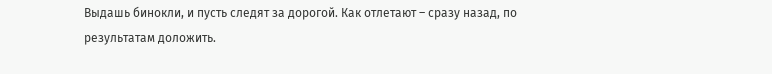Выдашь бинокли, и пусть следят за дорогой. Как отлетают – сразу назад, по результатам доложить.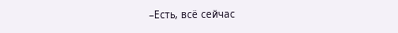–Есть, всё сейчас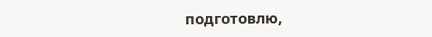подготовлю,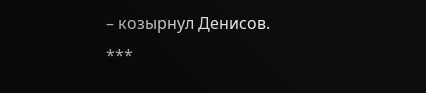– козырнул Денисов.
***